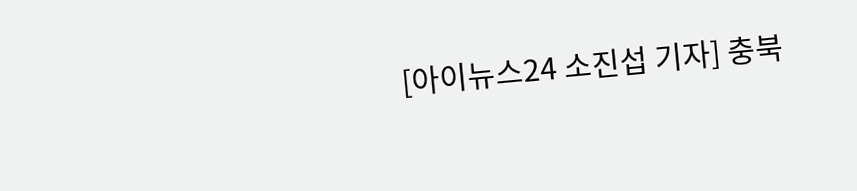[아이뉴스24 소진섭 기자] 충북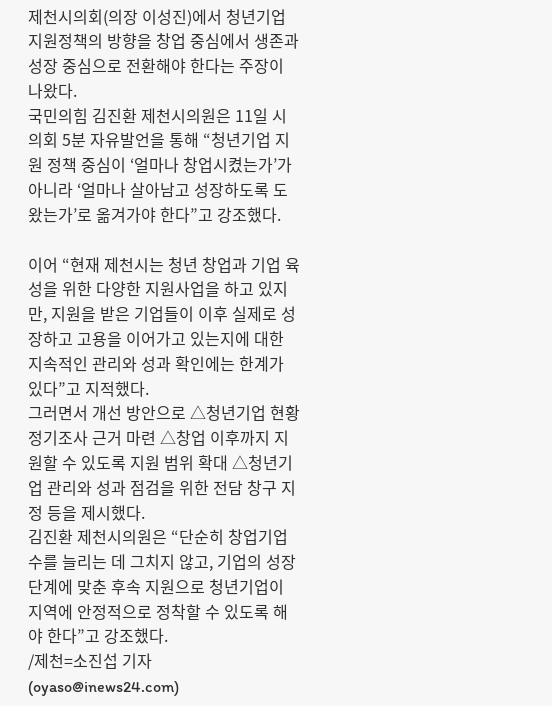제천시의회(의장 이성진)에서 청년기업 지원정책의 방향을 창업 중심에서 생존과 성장 중심으로 전환해야 한다는 주장이 나왔다.
국민의힘 김진환 제천시의원은 11일 시의회 5분 자유발언을 통해 “청년기업 지원 정책 중심이 ‘얼마나 창업시켰는가’가 아니라 ‘얼마나 살아남고 성장하도록 도왔는가’로 옮겨가야 한다”고 강조했다.

이어 “현재 제천시는 청년 창업과 기업 육성을 위한 다양한 지원사업을 하고 있지만, 지원을 받은 기업들이 이후 실제로 성장하고 고용을 이어가고 있는지에 대한 지속적인 관리와 성과 확인에는 한계가 있다”고 지적했다.
그러면서 개선 방안으로 △청년기업 현황 정기조사 근거 마련 △창업 이후까지 지원할 수 있도록 지원 범위 확대 △청년기업 관리와 성과 점검을 위한 전담 창구 지정 등을 제시했다.
김진환 제천시의원은 “단순히 창업기업 수를 늘리는 데 그치지 않고, 기업의 성장 단계에 맞춘 후속 지원으로 청년기업이 지역에 안정적으로 정착할 수 있도록 해야 한다”고 강조했다.
/제천=소진섭 기자(oyaso@inews24.com)